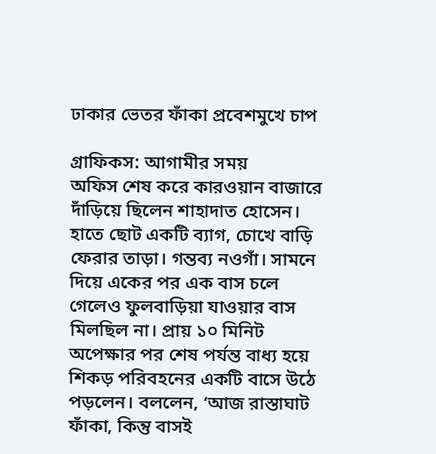ঢাকার ভেতর ফাঁকা প্রবেশমুখে চাপ

গ্রাফিকস: আগামীর সময়
অফিস শেষ করে কারওয়ান বাজারে দাঁড়িয়ে ছিলেন শাহাদাত হোসেন। হাতে ছোট একটি ব্যাগ, চোখে বাড়ি ফেরার তাড়া। গন্তব্য নওগাঁ। সামনে দিয়ে একের পর এক বাস চলে গেলেও ফুলবাড়িয়া যাওয়ার বাস মিলছিল না। প্রায় ১০ মিনিট অপেক্ষার পর শেষ পর্যন্ত বাধ্য হয়ে শিকড় পরিবহনের একটি বাসে উঠে পড়লেন। বললেন, ‘আজ রাস্তাঘাট ফাঁকা, কিন্তু বাসই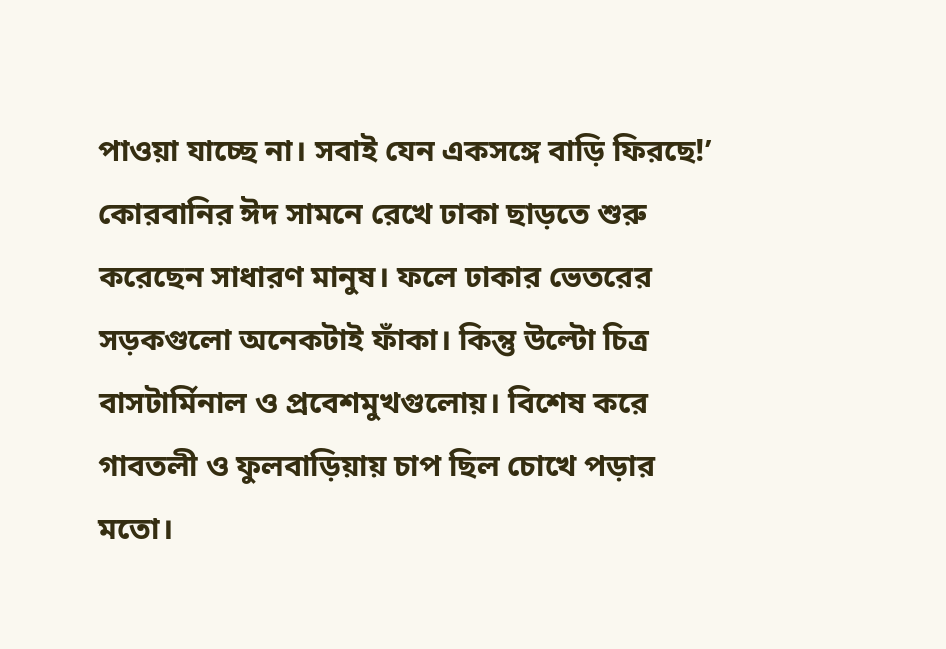পাওয়া যাচ্ছে না। সবাই যেন একসঙ্গে বাড়ি ফিরছে!’
কোরবানির ঈদ সামনে রেখে ঢাকা ছাড়তে শুরু করেছেন সাধারণ মানুষ। ফলে ঢাকার ভেতরের সড়কগুলো অনেকটাই ফাঁকা। কিন্তু উল্টো চিত্র বাসটার্মিনাল ও প্রবেশমুখগুলোয়। বিশেষ করে গাবতলী ও ফুলবাড়িয়ায় চাপ ছিল চোখে পড়ার মতো।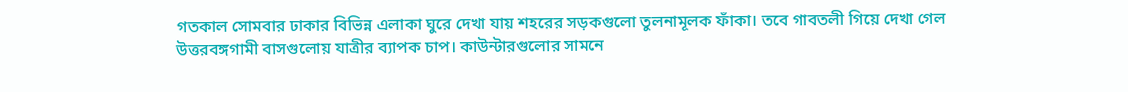গতকাল সোমবার ঢাকার বিভিন্ন এলাকা ঘুরে দেখা যায় শহরের সড়কগুলো তুলনামূলক ফাঁকা। তবে গাবতলী গিয়ে দেখা গেল
উত্তরবঙ্গগামী বাসগুলোয় যাত্রীর ব্যাপক চাপ। কাউন্টারগুলোর সামনে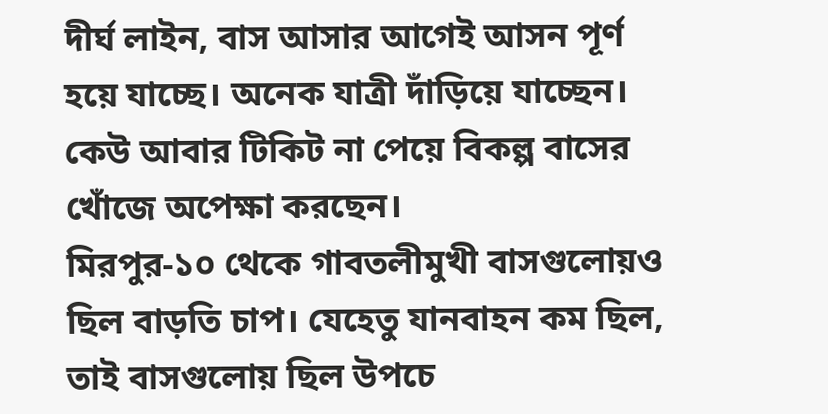দীর্ঘ লাইন, বাস আসার আগেই আসন পূর্ণ হয়ে যাচ্ছে। অনেক যাত্রী দাঁড়িয়ে যাচ্ছেন। কেউ আবার টিকিট না পেয়ে বিকল্প বাসের খোঁজে অপেক্ষা করছেন।
মিরপুর-১০ থেকে গাবতলীমুখী বাসগুলোয়ও ছিল বাড়তি চাপ। যেহেতু যানবাহন কম ছিল, তাই বাসগুলোয় ছিল উপচে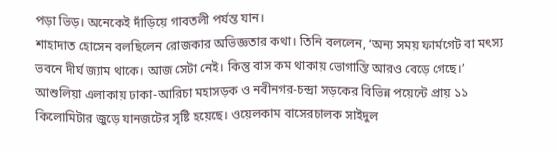পড়া ভিড়। অনেকেই দাঁড়িয়ে গাবতলী পর্যন্ত যান।
শাহাদাত হোসেন বলছিলেন রোজকার অভিজ্ঞতার কথা। তিনি বললেন, ‘অন্য সময় ফার্মগেট বা মৎস্য ভবনে দীর্ঘ জ্যাম থাকে। আজ সেটা নেই। কিন্তু বাস কম থাকায় ভোগান্তি আরও বেড়ে গেছে।’
আশুলিয়া এলাকায় ঢাকা-আরিচা মহাসড়ক ও নবীনগর-চন্দ্রা সড়কের বিভিন্ন পয়েন্টে প্রায় ১১ কিলোমিটার জুড়ে যানজটের সৃষ্টি হয়েছে। ওয়েলকাম বাসেরচালক সাইদুল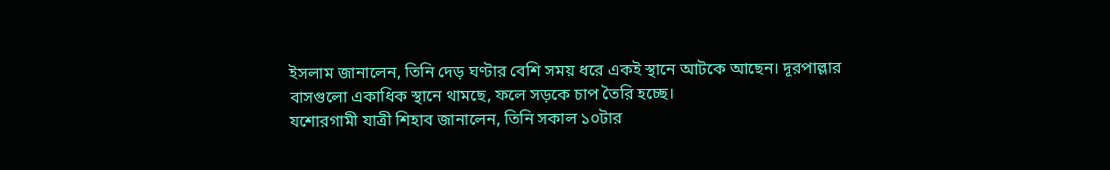ইসলাম জানালেন, তিনি দেড় ঘণ্টার বেশি সময় ধরে একই স্থানে আটকে আছেন। দূরপাল্লার বাসগুলো একাধিক স্থানে থামছে, ফলে সড়কে চাপ তৈরি হচ্ছে।
যশোরগামী যাত্রী শিহাব জানালেন, তিনি সকাল ১০টার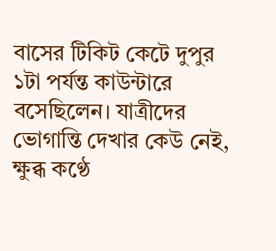বাসের টিকিট কেটে দুপুর ১টা পর্যন্ত কাউন্টারে বসেছিলেন। যাত্রীদের ভোগান্তি দেখার কেউ নেই, ক্ষুব্ধ কণ্ঠে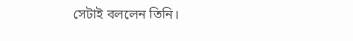সেটাই বললেন তিনি।